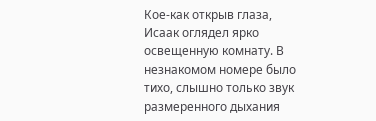Кое-как открыв глаза, Исаак оглядел ярко освещенную комнату. В незнакомом номере было тихо, слышно только звук размеренного дыхания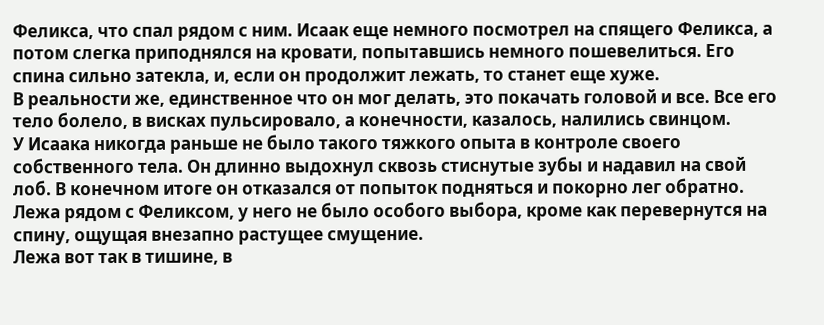Феликса, что спал рядом с ним. Исаак еще немного посмотрел на спящего Феликса, а потом слегка приподнялся на кровати, попытавшись немного пошевелиться. Его спина сильно затекла, и, если он продолжит лежать, то станет еще хуже.
В реальности же, единственное что он мог делать, это покачать головой и все. Все его тело болело, в висках пульсировало, а конечности, казалось, налились свинцом.
У Исаака никогда раньше не было такого тяжкого опыта в контроле своего собственного тела. Он длинно выдохнул сквозь стиснутые зубы и надавил на свой лоб. В конечном итоге он отказался от попыток подняться и покорно лег обратно. Лежа рядом с Феликсом, у него не было особого выбора, кроме как перевернутся на спину, ощущая внезапно растущее смущение.
Лежа вот так в тишине, в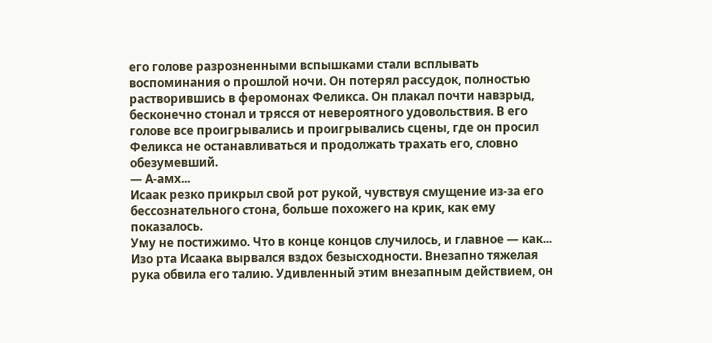его голове разрозненными вспышками стали всплывать воспоминания о прошлой ночи. Он потерял рассудок, полностью растворившись в феромонах Феликса. Он плакал почти навзрыд, бесконечно стонал и трясся от невероятного удовольствия. В его голове все проигрывались и проигрывались сцены, где он просил Феликса не останавливаться и продолжать трахать его, словно обезумевший.
— А-амх...
Исаак резко прикрыл свой рот рукой, чувствуя смущение из-за его бессознательного стона, больше похожего на крик, как ему показалось.
Уму не постижимо. Что в конце концов случилось, и главное — как...
Изо рта Исаака вырвался вздох безысходности. Внезапно тяжелая рука обвила его талию. Удивленный этим внезапным действием, он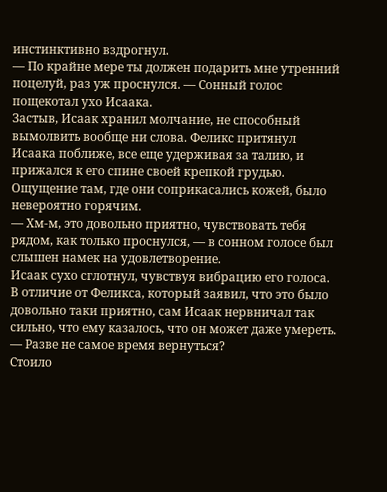инстинктивно вздрогнул.
— По крайне мере ты должен подарить мне утренний поцелуй, раз уж проснулся. — Сонный голос пощекотал ухо Исаака.
Застыв, Исаак хранил молчание, не способный вымолвить вообще ни слова. Феликс притянул Исаака поближе, все еще удерживая за талию, и прижался к его спине своей крепкой грудью. Ощущение там, где они соприкасались кожей, было невероятно горячим.
— Хм-м, это довольно приятно, чувствовать тебя рядом, как только проснулся, — в сонном голосе был слышен намек на удовлетворение.
Исаак сухо сглотнул, чувствуя вибрацию его голоса. В отличие от Феликса, который заявил, что это было довольно таки приятно, сам Исаак нервничал так сильно, что ему казалось, что он может даже умереть.
— Разве не самое время вернуться?
Стоило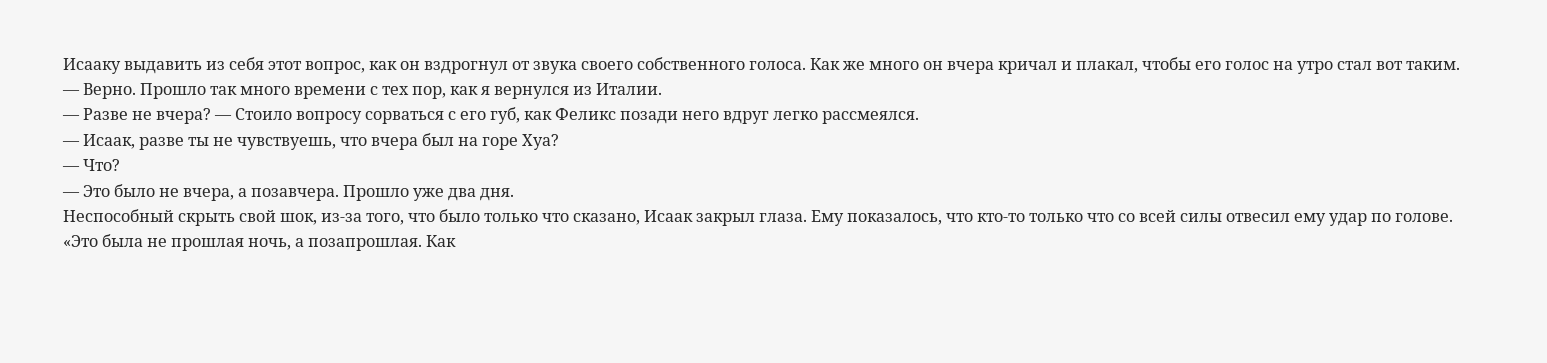Исааку выдавить из себя этот вопрос, как он вздрогнул от звука своего собственного голоса. Как же много он вчера кричал и плакал, чтобы его голос на утро стал вот таким.
— Верно. Прошло так много времени с тех пор, как я вернулся из Италии.
— Разве не вчера? — Стоило вопросу сорваться с его губ, как Феликс позади него вдруг легко рассмеялся.
— Исаак, разве ты не чувствуешь, что вчера был на горе Хуа?
— Что?
— Это было не вчера, а позавчера. Прошло уже два дня.
Неспособный скрыть свой шок, из-за того, что было только что сказано, Исаак закрыл глаза. Ему показалось, что кто-то только что со всей силы отвесил ему удар по голове.
«Это была не прошлая ночь, а позапрошлая. Как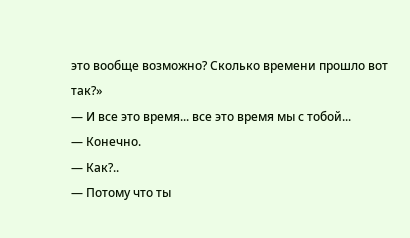это вообще возможно? Сколько времени прошло вот так?»
— И все это время... все это время мы с тобой...
— Конечно.
— Как?..
— Потому что ты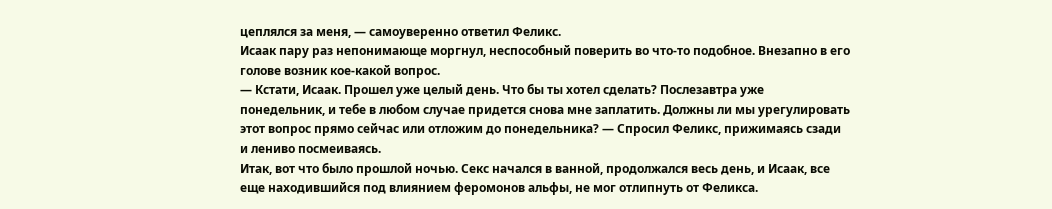цеплялся за меня, — самоуверенно ответил Феликс.
Исаак пару раз непонимающе моргнул, неспособный поверить во что-то подобное. Внезапно в его голове возник кое-какой вопрос.
— Кстати, Исаак. Прошел уже целый день. Что бы ты хотел сделать? Послезавтра уже понедельник, и тебе в любом случае придется снова мне заплатить. Должны ли мы урегулировать этот вопрос прямо сейчас или отложим до понедельника? — Спросил Феликс, прижимаясь сзади и лениво посмеиваясь.
Итак, вот что было прошлой ночью. Секс начался в ванной, продолжался весь день, и Исаак, все еще находившийся под влиянием феромонов альфы, не мог отлипнуть от Феликса.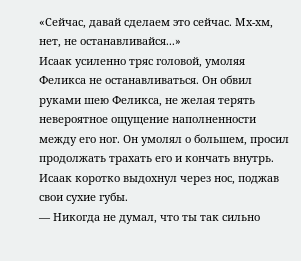«Сейчас, давай сделаем это сейчас. Мх-хм, нет, не останавливайся...»
Исаак усиленно тряс головой, умоляя Феликса не останавливаться. Он обвил руками шею Феликса, не желая терять невероятное ощущение наполненности между его ног. Он умолял о большем, просил продолжать трахать его и кончать внутрь.
Исаак коротко выдохнул через нос, поджав свои сухие губы.
— Никогда не думал, что ты так сильно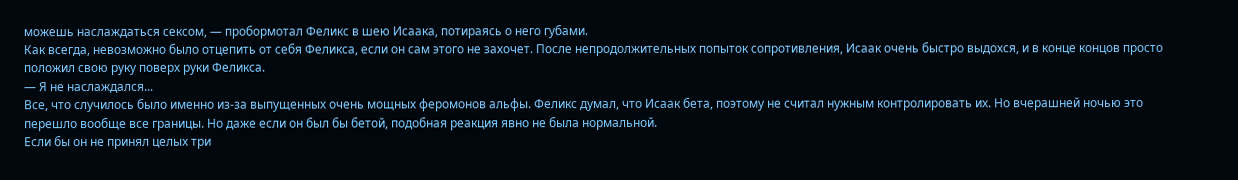можешь наслаждаться сексом, — пробормотал Феликс в шею Исаака, потираясь о него губами.
Как всегда, невозможно было отцепить от себя Феликса, если он сам этого не захочет. После непродолжительных попыток сопротивления, Исаак очень быстро выдохся, и в конце концов просто положил свою руку поверх руки Феликса.
— Я не наслаждался...
Все, что случилось было именно из-за выпущенных очень мощных феромонов альфы. Феликс думал, что Исаак бета, поэтому не считал нужным контролировать их. Но вчерашней ночью это перешло вообще все границы. Но даже если он был бы бетой, подобная реакция явно не была нормальной.
Если бы он не принял целых три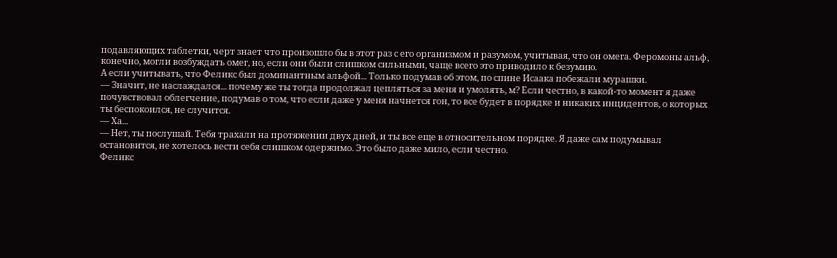подавляющих таблетки, черт знает что произошло бы в этот раз с его организмом и разумом, учитывая, что он омега. Феромоны альф, конечно, могли возбуждать омег, но, если они были слишком сильными, чаще всего это приводило к безумию.
А если учитывать, что Феликс был доминантным альфой... Только подумав об этом, по спине Исаака побежали мурашки.
— Значит, не наслаждался... почему же ты тогда продолжал цепляться за меня и умолять, м? Если честно, в какой-то момент я даже почувствовал облегчение, подумав о том, что если даже у меня начнется гон, то все будет в порядке и никаких инцидентов, о которых ты беспокоился, не случится.
— Ха...
— Нет, ты послушай. Тебя трахали на протяжении двух дней, и ты все еще в относительном порядке. Я даже сам подумывал остановится, не хотелось вести себя слишком одержимо. Это было даже мило, если честно.
Феликс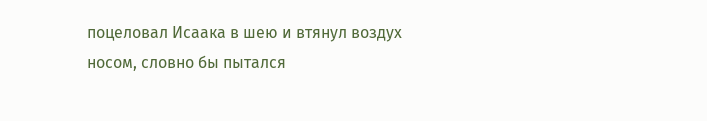поцеловал Исаака в шею и втянул воздух носом, словно бы пытался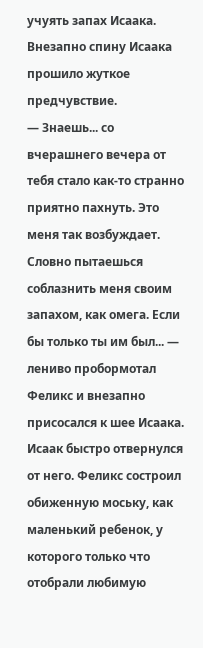учуять запах Исаака. Внезапно спину Исаака прошило жуткое предчувствие.
— Знаешь... со вчерашнего вечера от тебя стало как-то странно приятно пахнуть. Это меня так возбуждает. Словно пытаешься соблазнить меня своим запахом, как омега. Если бы только ты им был... — лениво пробормотал Феликс и внезапно присосался к шее Исаака.
Исаак быстро отвернулся от него. Феликс состроил обиженную моську, как маленький ребенок, у которого только что отобрали любимую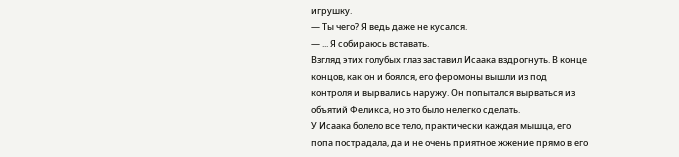игрушку.
— Ты чего? Я ведь даже не кусался.
— ... Я собираюсь вставать.
Взгляд этих голубых глаз заставил Исаака вздрогнуть. В конце концов, как он и боялся, его феромоны вышли из под контроля и вырвались наружу. Он попытался вырваться из объятий Феликса, но это было нелегко сделать.
У Исаака болело все тело, практически каждая мышца, его попа пострадала, да и не очень приятное жжение прямо в его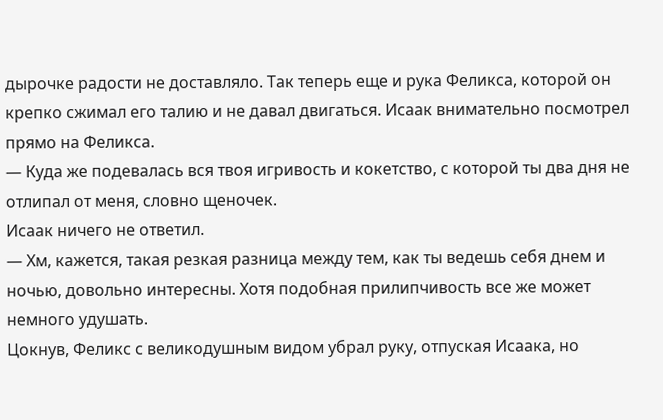дырочке радости не доставляло. Так теперь еще и рука Феликса, которой он крепко сжимал его талию и не давал двигаться. Исаак внимательно посмотрел прямо на Феликса.
— Куда же подевалась вся твоя игривость и кокетство, с которой ты два дня не отлипал от меня, словно щеночек.
Исаак ничего не ответил.
— Хм, кажется, такая резкая разница между тем, как ты ведешь себя днем и ночью, довольно интересны. Хотя подобная прилипчивость все же может немного удушать.
Цокнув, Феликс с великодушным видом убрал руку, отпуская Исаака, но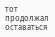тот продолжал оставаться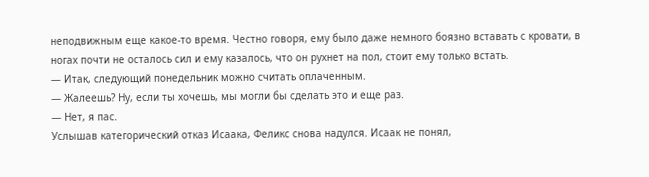неподвижным еще какое-то время. Честно говоря, ему было даже немного боязно вставать с кровати, в ногах почти не осталось сил и ему казалось, что он рухнет на пол, стоит ему только встать.
— Итак, следующий понедельник можно считать оплаченным.
— Жалеешь? Ну, если ты хочешь, мы могли бы сделать это и еще раз.
— Нет, я пас.
Услышав категорический отказ Исаака, Феликс снова надулся. Исаак не понял,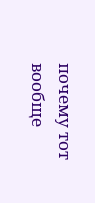почему тот вообще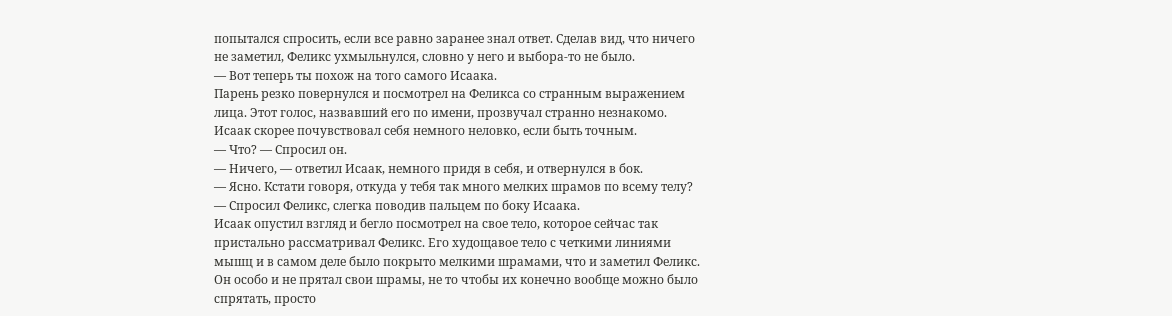попытался спросить, если все равно заранее знал ответ. Сделав вид, что ничего не заметил, Феликс ухмыльнулся, словно у него и выбора-то не было.
— Вот теперь ты похож на того самого Исаака.
Парень резко повернулся и посмотрел на Феликса со странным выражением лица. Этот голос, назвавший его по имени, прозвучал странно незнакомо. Исаак скорее почувствовал себя немного неловко, если быть точным.
— Что? — Спросил он.
— Ничего, — ответил Исаак, немного придя в себя, и отвернулся в бок.
— Ясно. Кстати говоря, откуда у тебя так много мелких шрамов по всему телу? — Спросил Феликс, слегка поводив пальцем по боку Исаака.
Исаак опустил взгляд и бегло посмотрел на свое тело, которое сейчас так пристально рассматривал Феликс. Его худощавое тело с четкими линиями мышц и в самом деле было покрыто мелкими шрамами, что и заметил Феликс.
Он особо и не прятал свои шрамы, не то чтобы их конечно вообще можно было спрятать, просто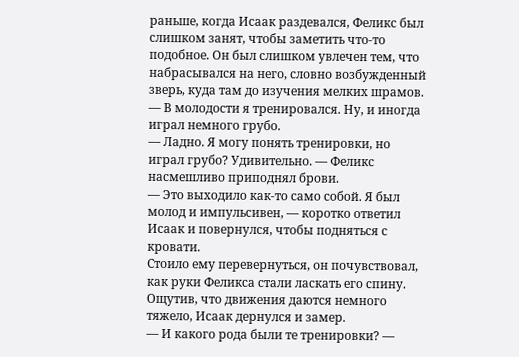раньше, когда Исаак раздевался, Феликс был слишком занят, чтобы заметить что-то подобное. Он был слишком увлечен тем, что набрасывался на него, словно возбужденный зверь, куда там до изучения мелких шрамов.
— В молодости я тренировался. Ну, и иногда играл немного грубо.
— Ладно. Я могу понять тренировки, но играл грубо? Удивительно. — Феликс насмешливо приподнял брови.
— Это выходило как-то само собой. Я был молод и импульсивен, — коротко ответил Исаак и повернулся, чтобы подняться с кровати.
Стоило ему перевернуться, он почувствовал, как руки Феликса стали ласкать его спину. Ощутив, что движения даются немного тяжело, Исаак дернулся и замер.
— И какого рода были те тренировки? —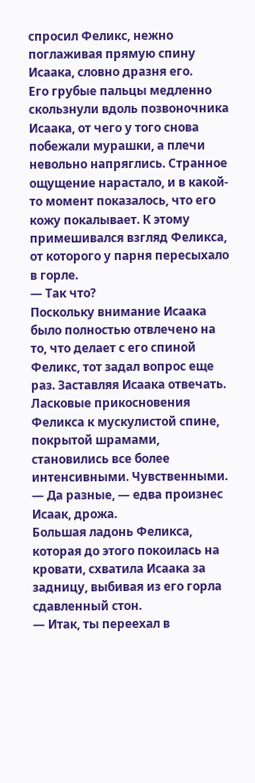спросил Феликс, нежно поглаживая прямую спину Исаака, словно дразня его.
Его грубые пальцы медленно скользнули вдоль позвоночника Исаака, от чего у того снова побежали мурашки, а плечи невольно напряглись. Странное ощущение нарастало, и в какой-то момент показалось, что его кожу покалывает. К этому примешивался взгляд Феликса, от которого у парня пересыхало в горле.
— Так что?
Поскольку внимание Исаака было полностью отвлечено на то, что делает с его спиной Феликс, тот задал вопрос еще раз. Заставляя Исаака отвечать. Ласковые прикосновения Феликса к мускулистой спине, покрытой шрамами, становились все более интенсивными. Чувственными.
— Да разные, — едва произнес Исаак, дрожа.
Большая ладонь Феликса, которая до этого покоилась на кровати, схватила Исаака за задницу, выбивая из его горла сдавленный стон.
— Итак, ты переехал в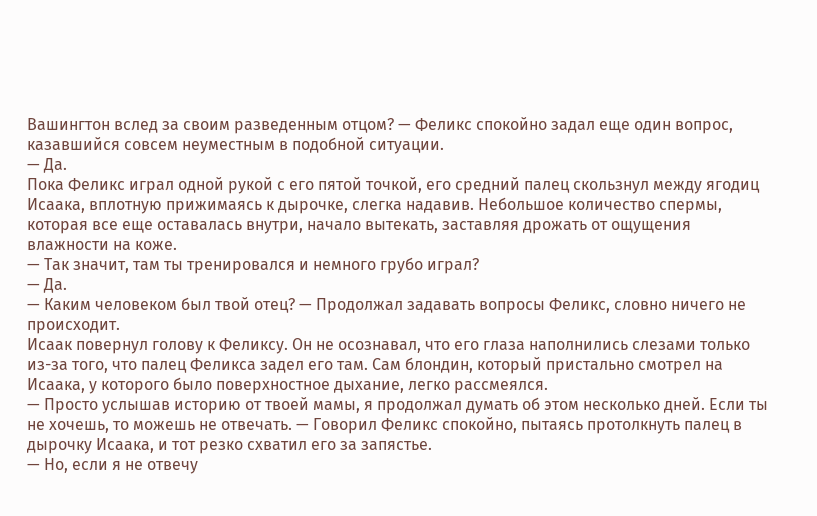Вашингтон вслед за своим разведенным отцом? — Феликс спокойно задал еще один вопрос, казавшийся совсем неуместным в подобной ситуации.
— Да.
Пока Феликс играл одной рукой с его пятой точкой, его средний палец скользнул между ягодиц Исаака, вплотную прижимаясь к дырочке, слегка надавив. Небольшое количество спермы, которая все еще оставалась внутри, начало вытекать, заставляя дрожать от ощущения влажности на коже.
— Так значит, там ты тренировался и немного грубо играл?
— Да.
— Каким человеком был твой отец? — Продолжал задавать вопросы Феликс, словно ничего не происходит.
Исаак повернул голову к Феликсу. Он не осознавал, что его глаза наполнились слезами только из-за того, что палец Феликса задел его там. Сам блондин, который пристально смотрел на Исаака, у которого было поверхностное дыхание, легко рассмеялся.
— Просто услышав историю от твоей мамы, я продолжал думать об этом несколько дней. Если ты не хочешь, то можешь не отвечать. — Говорил Феликс спокойно, пытаясь протолкнуть палец в дырочку Исаака, и тот резко схватил его за запястье.
— Но, если я не отвечу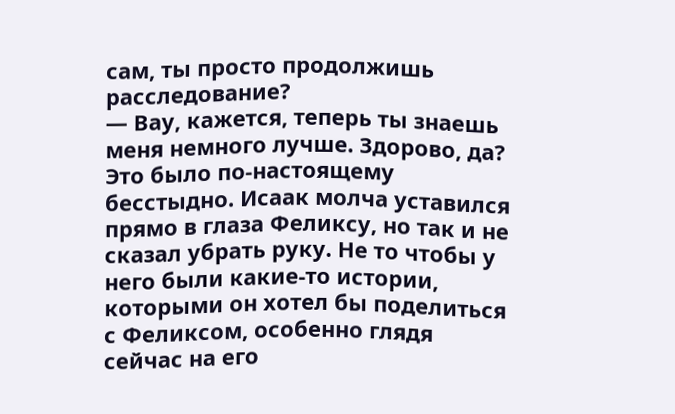сам, ты просто продолжишь расследование?
— Вау, кажется, теперь ты знаешь меня немного лучше. Здорово, да?
Это было по-настоящему бесстыдно. Исаак молча уставился прямо в глаза Феликсу, но так и не сказал убрать руку. Не то чтобы у него были какие-то истории, которыми он хотел бы поделиться с Феликсом, особенно глядя сейчас на его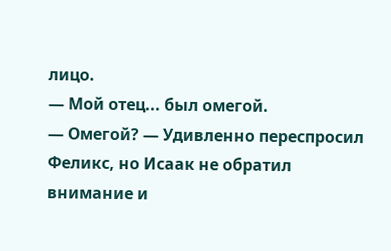лицо.
— Мой отец... был омегой.
— Омегой? — Удивленно переспросил Феликс, но Исаак не обратил внимание и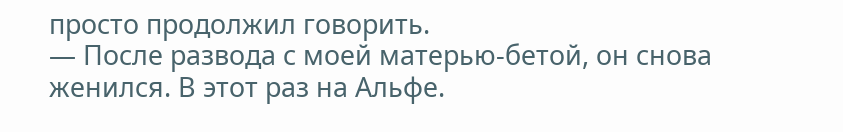просто продолжил говорить.
— После развода с моей матерью-бетой, он снова женился. В этот раз на Альфе.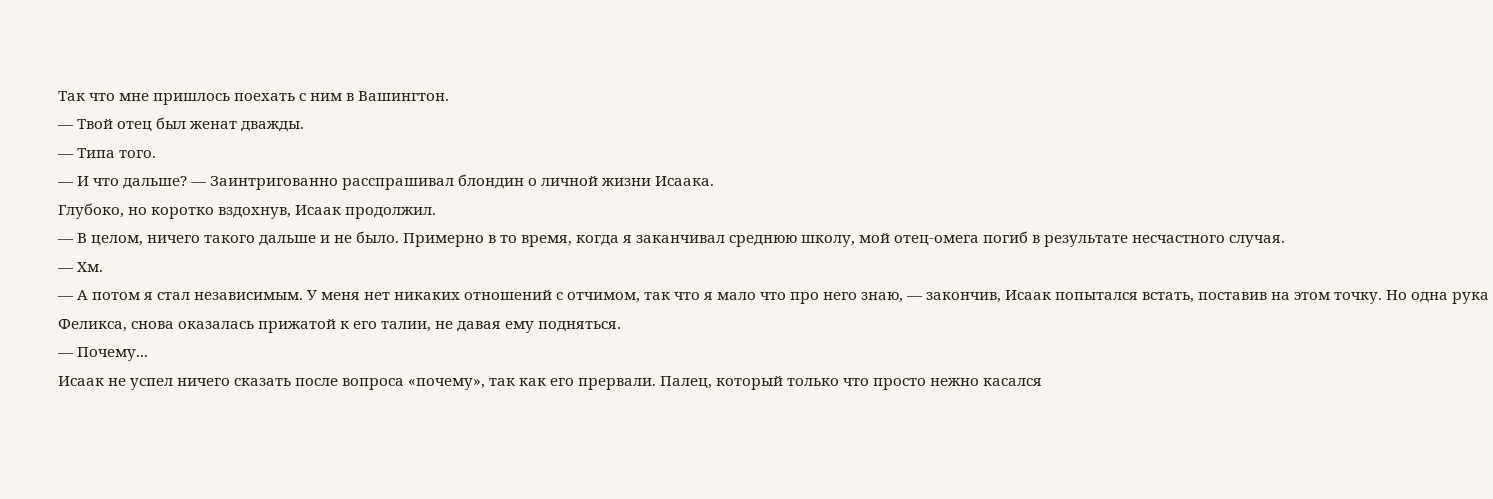Так что мне пришлось поехать с ним в Вашингтон.
— Твой отец был женат дважды.
— Типа того.
— И что дальше? — Заинтригованно расспрашивал блондин о личной жизни Исаака.
Глубоко, но коротко вздохнув, Исаак продолжил.
— В целом, ничего такого дальше и не было. Примерно в то время, когда я заканчивал среднюю школу, мой отец-омега погиб в результате несчастного случая.
— Хм.
— А потом я стал независимым. У меня нет никаких отношений с отчимом, так что я мало что про него знаю, — закончив, Исаак попытался встать, поставив на этом точку. Но одна рука Феликса, снова оказалась прижатой к его талии, не давая ему подняться.
— Почему...
Исаак не успел ничего сказать после вопроса «почему», так как его прервали. Палец, который только что просто нежно касался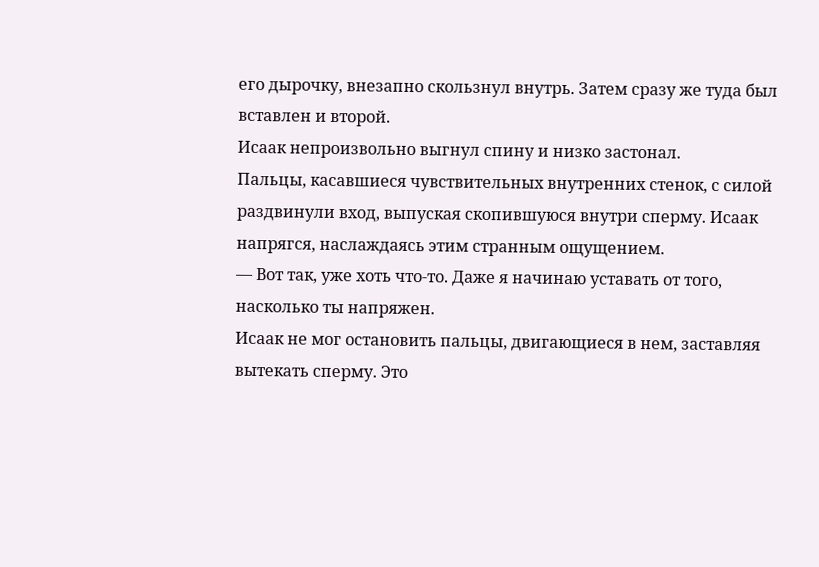его дырочку, внезапно скользнул внутрь. Затем сразу же туда был вставлен и второй.
Исаак непроизвольно выгнул спину и низко застонал.
Пальцы, касавшиеся чувствительных внутренних стенок, с силой раздвинули вход, выпуская скопившуюся внутри сперму. Исаак напрягся, наслаждаясь этим странным ощущением.
— Вот так, уже хоть что-то. Даже я начинаю уставать от того, насколько ты напряжен.
Исаак не мог остановить пальцы, двигающиеся в нем, заставляя вытекать сперму. Это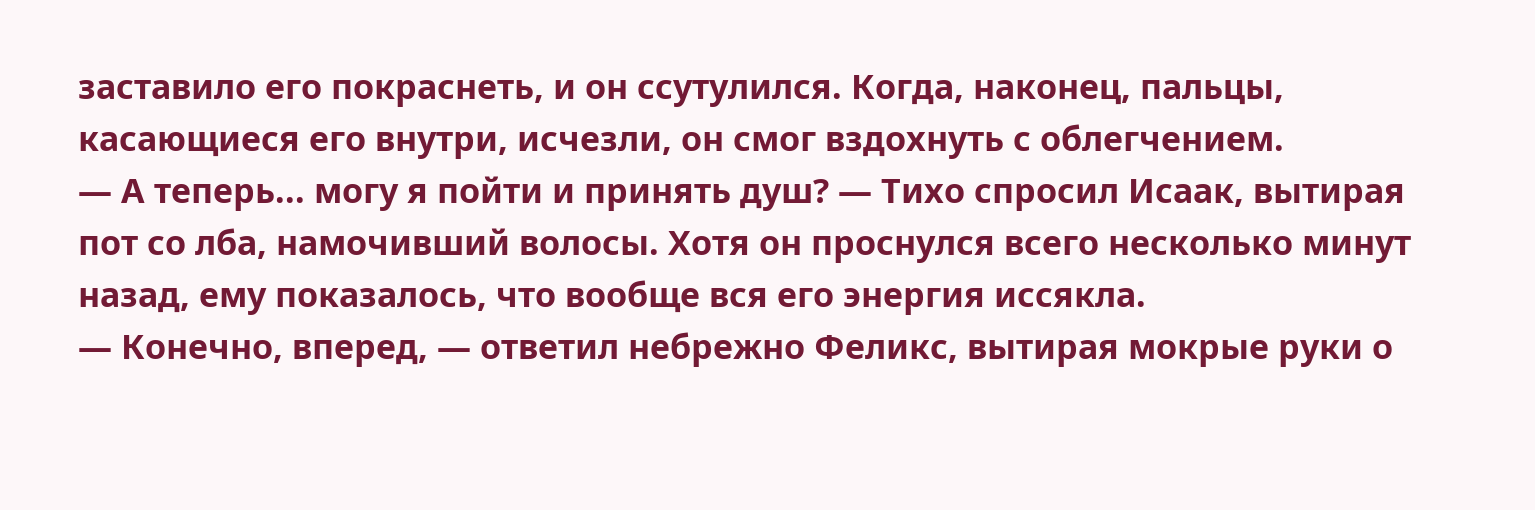заставило его покраснеть, и он ссутулился. Когда, наконец, пальцы, касающиеся его внутри, исчезли, он смог вздохнуть с облегчением.
— А теперь... могу я пойти и принять душ? — Тихо спросил Исаак, вытирая пот со лба, намочивший волосы. Хотя он проснулся всего несколько минут назад, ему показалось, что вообще вся его энергия иссякла.
— Конечно, вперед, — ответил небрежно Феликс, вытирая мокрые руки о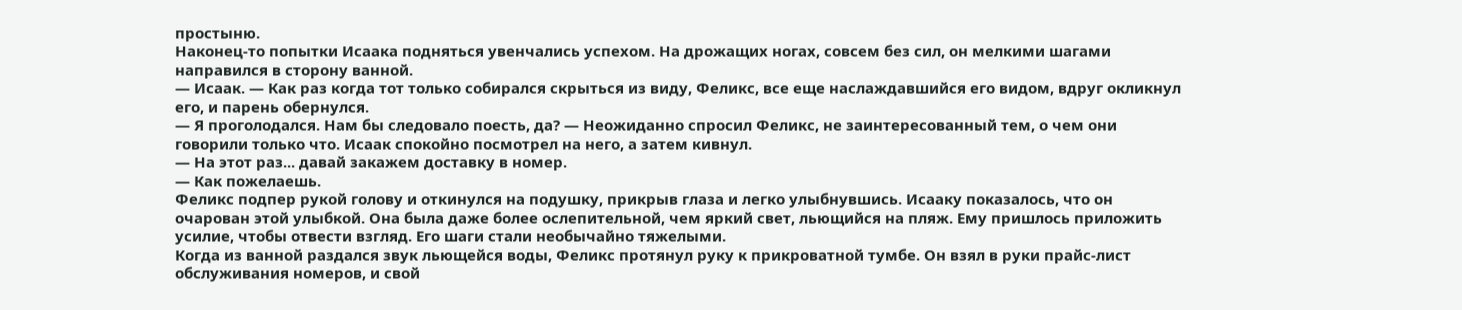простыню.
Наконец-то попытки Исаака подняться увенчались успехом. На дрожащих ногах, совсем без сил, он мелкими шагами направился в сторону ванной.
— Исаак. — Как раз когда тот только собирался скрыться из виду, Феликс, все еще наслаждавшийся его видом, вдруг окликнул его, и парень обернулся.
— Я проголодался. Нам бы следовало поесть, да? — Неожиданно спросил Феликс, не заинтересованный тем, о чем они говорили только что. Исаак спокойно посмотрел на него, а затем кивнул.
— На этот раз... давай закажем доставку в номер.
— Как пожелаешь.
Феликс подпер рукой голову и откинулся на подушку, прикрыв глаза и легко улыбнувшись. Исааку показалось, что он очарован этой улыбкой. Она была даже более ослепительной, чем яркий свет, льющийся на пляж. Ему пришлось приложить усилие, чтобы отвести взгляд. Его шаги стали необычайно тяжелыми.
Когда из ванной раздался звук льющейся воды, Феликс протянул руку к прикроватной тумбе. Он взял в руки прайс-лист обслуживания номеров, и свой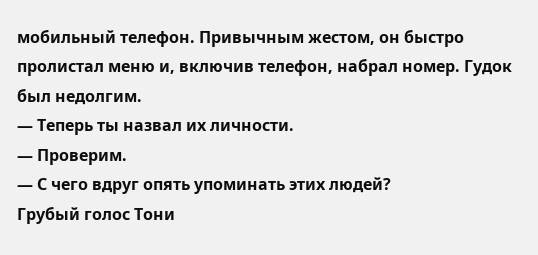мобильный телефон. Привычным жестом, он быстро пролистал меню и, включив телефон, набрал номер. Гудок был недолгим.
— Теперь ты назвал их личности.
— Проверим.
— С чего вдруг опять упоминать этих людей?
Грубый голос Тони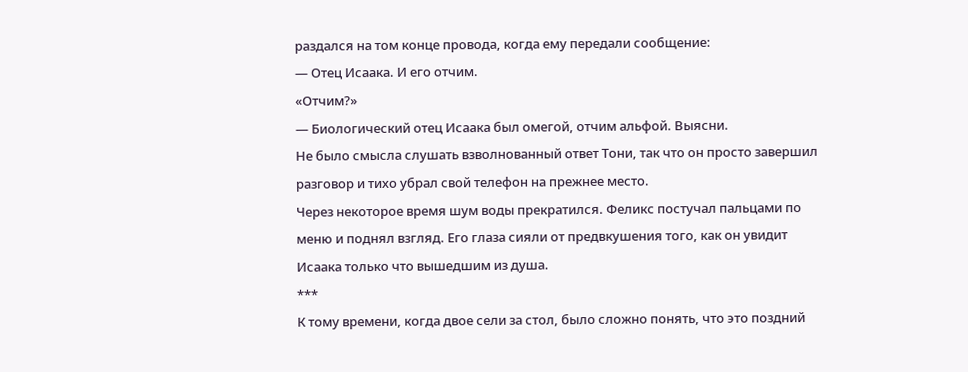раздался на том конце провода, когда ему передали сообщение:
— Отец Исаака. И его отчим.
«Отчим?»
— Биологический отец Исаака был омегой, отчим альфой. Выясни.
Не было смысла слушать взволнованный ответ Тони, так что он просто завершил разговор и тихо убрал свой телефон на прежнее место.
Через некоторое время шум воды прекратился. Феликс постучал пальцами по меню и поднял взгляд. Его глаза сияли от предвкушения того, как он увидит Исаака только что вышедшим из душа.
***
К тому времени, когда двое сели за стол, было сложно понять, что это поздний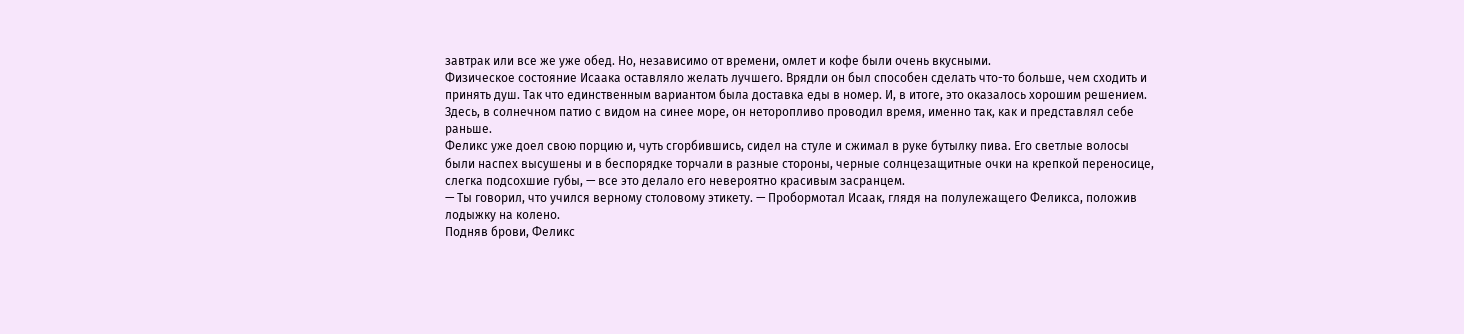завтрак или все же уже обед. Но, независимо от времени, омлет и кофе были очень вкусными.
Физическое состояние Исаака оставляло желать лучшего. Врядли он был способен сделать что-то больше, чем сходить и принять душ. Так что единственным вариантом была доставка еды в номер. И, в итоге, это оказалось хорошим решением. Здесь, в солнечном патио с видом на синее море, он неторопливо проводил время, именно так, как и представлял себе раньше.
Феликс уже доел свою порцию и, чуть сгорбившись, сидел на стуле и сжимал в руке бутылку пива. Его светлые волосы были наспех высушены и в беспорядке торчали в разные стороны, черные солнцезащитные очки на крепкой переносице, слегка подсохшие губы, — все это делало его невероятно красивым засранцем.
— Ты говорил, что учился верному столовому этикету. — Пробормотал Исаак, глядя на полулежащего Феликса, положив лодыжку на колено.
Подняв брови, Феликс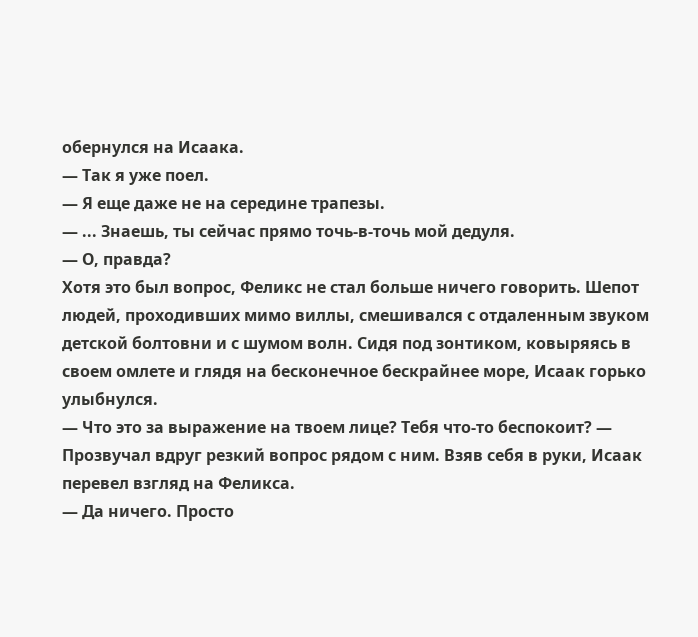обернулся на Исаака.
— Так я уже поел.
— Я еще даже не на середине трапезы.
— ... Знаешь, ты сейчас прямо точь-в-точь мой дедуля.
— О, правда?
Хотя это был вопрос, Феликс не стал больше ничего говорить. Шепот людей, проходивших мимо виллы, смешивался с отдаленным звуком детской болтовни и с шумом волн. Сидя под зонтиком, ковыряясь в своем омлете и глядя на бесконечное бескрайнее море, Исаак горько улыбнулся.
— Что это за выражение на твоем лице? Тебя что-то беспокоит? — Прозвучал вдруг резкий вопрос рядом с ним. Взяв себя в руки, Исаак перевел взгляд на Феликса.
— Да ничего. Просто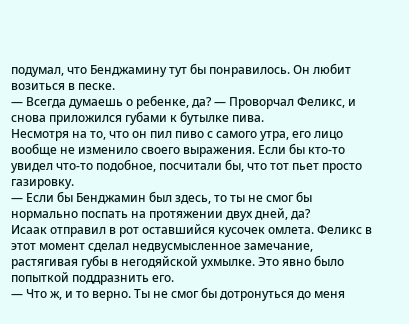подумал, что Бенджамину тут бы понравилось. Он любит возиться в песке.
— Всегда думаешь о ребенке, да? — Проворчал Феликс, и снова приложился губами к бутылке пива.
Несмотря на то, что он пил пиво с самого утра, его лицо вообще не изменило своего выражения. Если бы кто-то увидел что-то подобное, посчитали бы, что тот пьет просто газировку.
— Если бы Бенджамин был здесь, то ты не смог бы нормально поспать на протяжении двух дней, да?
Исаак отправил в рот оставшийся кусочек омлета. Феликс в этот момент сделал недвусмысленное замечание, растягивая губы в негодяйской ухмылке. Это явно было попыткой поддразнить его.
— Что ж, и то верно. Ты не смог бы дотронуться до меня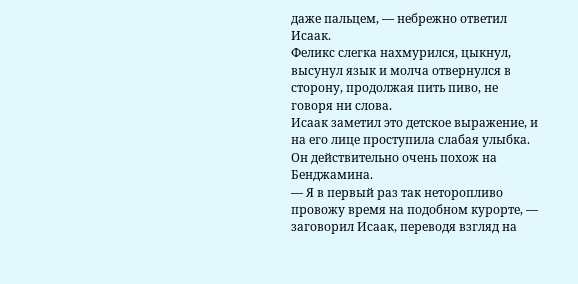даже пальцем, — небрежно ответил Исаак.
Феликс слегка нахмурился, цыкнул, высунул язык и молча отвернулся в сторону, продолжая пить пиво, не говоря ни слова.
Исаак заметил это детское выражение, и на его лице проступила слабая улыбка. Он действительно очень похож на Бенджамина.
— Я в первый раз так неторопливо провожу время на подобном курорте, — заговорил Исаак, переводя взгляд на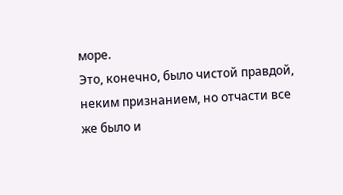море.
Это, конечно, было чистой правдой, неким признанием, но отчасти все же было и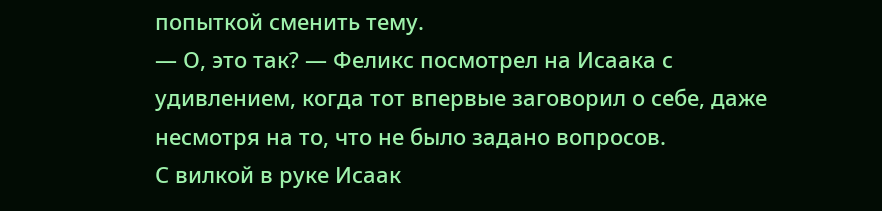попыткой сменить тему.
— О, это так? — Феликс посмотрел на Исаака с удивлением, когда тот впервые заговорил о себе, даже несмотря на то, что не было задано вопросов.
С вилкой в руке Исаак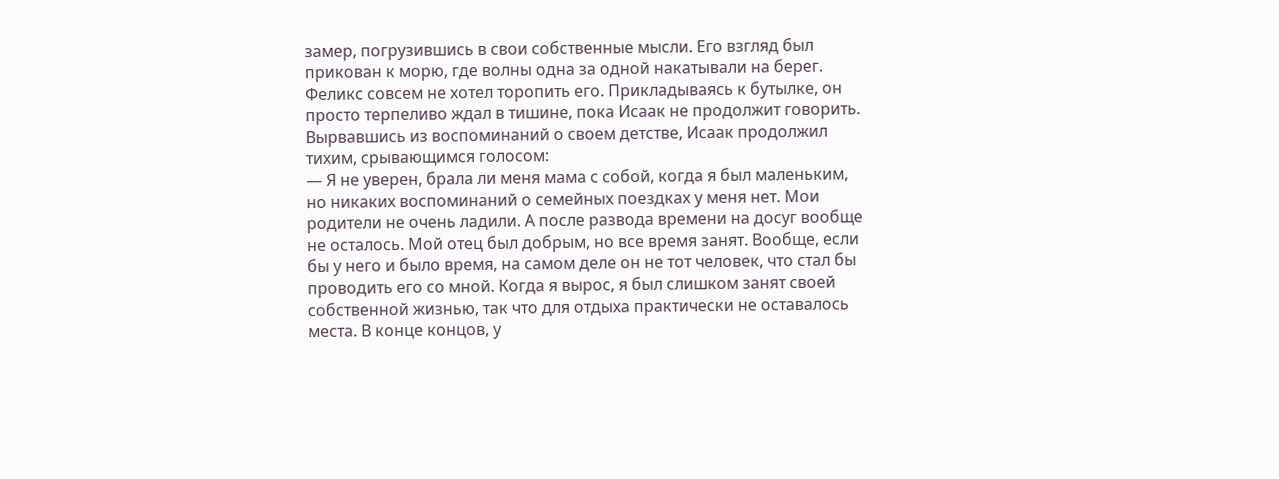замер, погрузившись в свои собственные мысли. Его взгляд был прикован к морю, где волны одна за одной накатывали на берег.
Феликс совсем не хотел торопить его. Прикладываясь к бутылке, он просто терпеливо ждал в тишине, пока Исаак не продолжит говорить. Вырвавшись из воспоминаний о своем детстве, Исаак продолжил тихим, срывающимся голосом:
— Я не уверен, брала ли меня мама с собой, когда я был маленьким, но никаких воспоминаний о семейных поездках у меня нет. Мои родители не очень ладили. А после развода времени на досуг вообще не осталось. Мой отец был добрым, но все время занят. Вообще, если бы у него и было время, на самом деле он не тот человек, что стал бы проводить его со мной. Когда я вырос, я был слишком занят своей собственной жизнью, так что для отдыха практически не оставалось места. В конце концов, у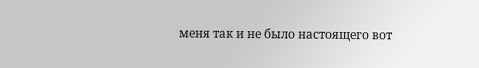меня так и не было настоящего вот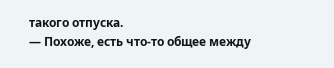такого отпуска.
— Похоже, есть что-то общее между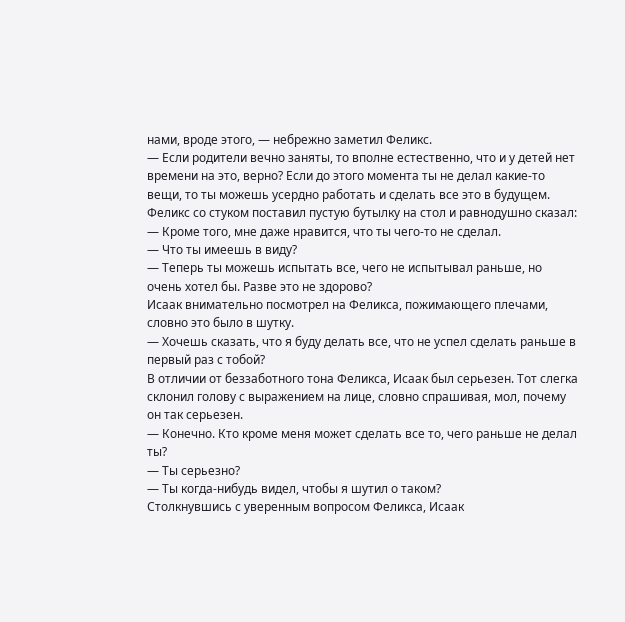нами, вроде этого, — небрежно заметил Феликс.
— Если родители вечно заняты, то вполне естественно, что и у детей нет времени на это, верно? Если до этого момента ты не делал какие-то вещи, то ты можешь усердно работать и сделать все это в будущем.
Феликс со стуком поставил пустую бутылку на стол и равнодушно сказал:
— Кроме того, мне даже нравится, что ты чего-то не сделал.
— Что ты имеешь в виду?
— Теперь ты можешь испытать все, чего не испытывал раньше, но очень хотел бы. Разве это не здорово?
Исаак внимательно посмотрел на Феликса, пожимающего плечами, словно это было в шутку.
— Хочешь сказать, что я буду делать все, что не успел сделать раньше в первый раз с тобой?
В отличии от беззаботного тона Феликса, Исаак был серьезен. Тот слегка склонил голову с выражением на лице, словно спрашивая, мол, почему он так серьезен.
— Конечно. Кто кроме меня может сделать все то, чего раньше не делал ты?
— Ты серьезно?
— Ты когда-нибудь видел, чтобы я шутил о таком?
Столкнувшись с уверенным вопросом Феликса, Исаак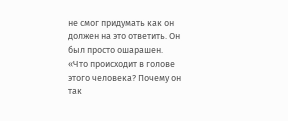не смог придумать как он должен на это ответить. Он был просто ошарашен.
«Что происходит в голове этого человека? Почему он так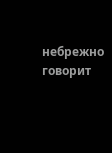небрежно говорит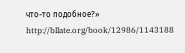что-то подобное?»
http://bllate.org/book/12986/1143188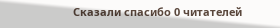Сказали спасибо 0 читателей